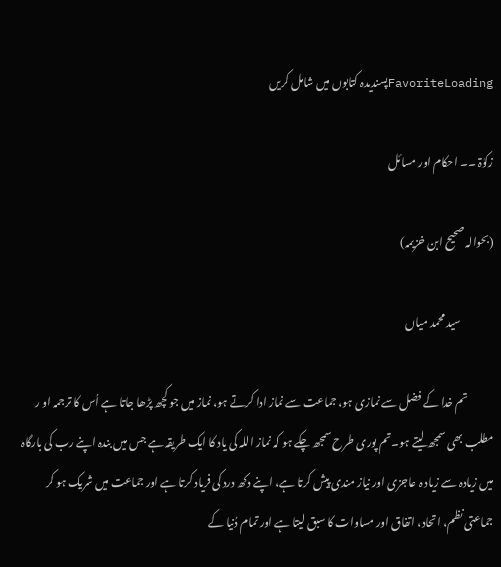FavoriteLoadingپسندیدہ کتابوں میں شامل کریں

زکوٰۃ ۔۔ احکام اور مسائل

(بحوالہ صحیح ابن خزیمہ)

               سید محمد میاں

            تم خدا کے فضل سے نمازی ہو، جماعت سے نماز ادا کرتے ہو، نماز میں جو کچھ پڑھا جاتا ہے اُس کا ترجمہ او ر مطلب بھی سمجھ لیتے ہو۔تم پوری طرح سمجھ چکے ہو کہ نماز اللہ کی یاد کا ایک طریقہ ہے جس میں بندہ اپنے رب کی بارگاہ میں زیادہ سے زیاد ہ عاجزی اور نیاز مندی پیش کرتا ہے، اپنے دکھ درد کی فریاد کرتا ہے اور جماعت میں شریک ہو کر جماعتی نظم، اتحاد، اتفاق اور مساوات کا سبق لیتا ہے اور تمام دُنیا کے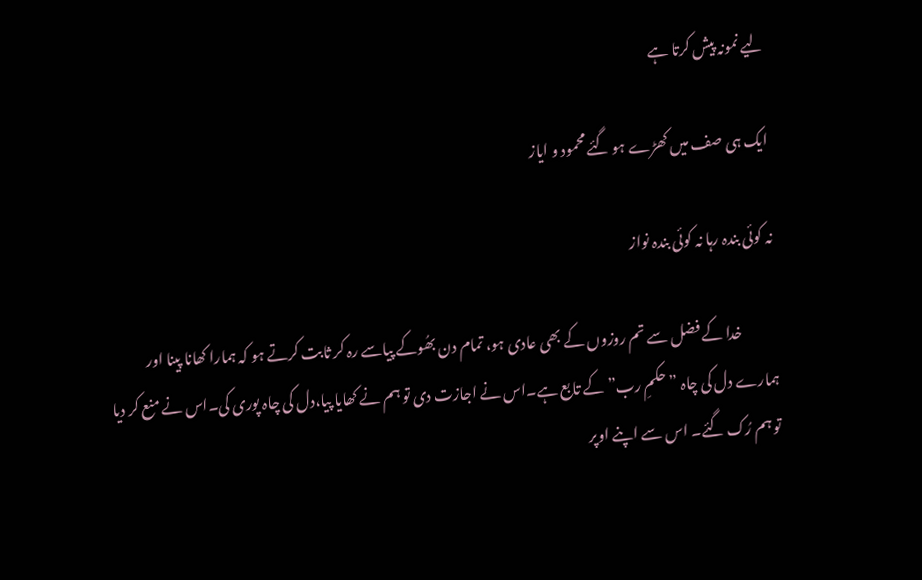لیے نمونہ پیش کرتا ہے

ایک ہی صف میں کھڑے ہو گئے محمود و ایاز

نہ کوئی بندہ رہا نہ کوئی بندہ نواز

            خدا کے فضل سے تم روزوں کے بھی عادی ہو، تمام دن بھُوکے پیاسے رہ کر ثابت کرتے ہو کہ ہمارا کھانا پینا اور ہمارے دل کی چاہ ”حکمِ رب”کے تابع ہے۔اس نے اجازت دی تو ہم نے کھایا پیا،دل کی چاہ پوری کی۔اس نے منع کر دیا تو ہم رُک گئے۔ اس سے اپنے اوپر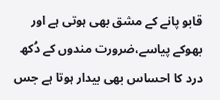قابو پانے کے مشق بھی ہوتی ہے اور بھوکے پیاسے،ضرورت مندوں کے دُکھ درد کا احساس بھی بیدار ہوتا ہے جس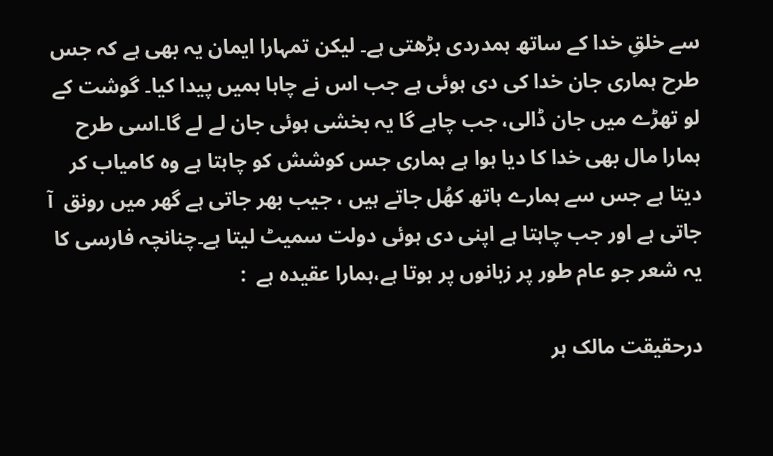سے خلقِ خدا کے ساتھ ہمدردی بڑھتی ہے۔ لیکن تمہارا ایمان یہ بھی ہے کہ جس طرح ہماری جان خدا کی دی ہوئی ہے جب اس نے چاہا ہمیں پیدا کیا۔ گوشت کے لو تھڑے میں جان ڈالی، جب چاہے گا یہ بخشی ہوئی جان لے لے گا۔اسی طرح ہمارا مال بھی خدا کا دیا ہوا ہے ہماری جس کوشش کو چاہتا ہے وہ کامیاب کر دیتا ہے جس سے ہمارے ہاتھ کھُل جاتے ہیں ، جیب بھر جاتی ہے گھر میں رونق  آ جاتی ہے اور جب چاہتا ہے اپنی دی ہوئی دولت سمیٹ لیتا ہے۔چنانچہ فارسی کا یہ شعر جو عام طور پر زبانوں پر ہوتا ہے،ہمارا عقیدہ ہے  :

درحقیقت مالک ہر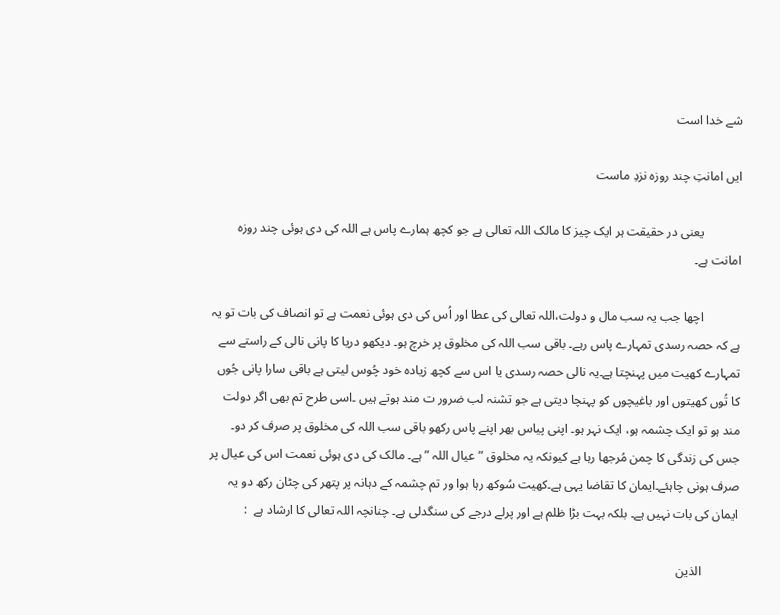شے خدا است

ایں امانتِ چند روزہ نزدِ ماست

            یعنی در حقیقت ہر ایک چیز کا مالک اللہ تعالی ہے جو کچھ ہمارے پاس ہے اللہ کی دی ہوئی چند روزہ امانت ہے۔

            اچھا جب یہ سب مال و دولت،اللہ تعالی کی عطا اور اُس کی دی ہوئی نعمت ہے تو انصاف کی بات تو یہ ہے کہ حصہ رسدی تمہارے پاس رہے۔ باقی سب اللہ کی مخلوق پر خرچ ہو۔ دیکھو دریا کا پانی نالی کے راستے سے تمہارے کھیت میں پہنچتا ہے۔یہ نالی حصہ رسدی یا اس سے کچھ زیادہ خود چُوس لیتی ہے باقی سارا پانی جُوں کا تُوں کھیتوں اور باغیچوں کو پہنچا دیتی ہے جو تشنہ لب ضرور ت مند ہوتے ہیں ۔اسی طرح تم بھی اگر دولت مند ہو تو ایک چشمہ ہو، ایک نہر ہو۔ اپنی پیاس بھر اپنے پاس رکھو باقی سب اللہ کی مخلوق پر صرف کر دو۔ جس کی زندگی کا چمن مُرجھا رہا ہے کیونکہ یہ مخلوق ”عیال اللہ ” ہے۔ مالک کی دی ہوئی نعمت اس کی عیال پر صرف ہونی چاہئے۔ایمان کا تقاضا یہی ہے۔کھیت سُوکھ رہا ہوا ور تم چشمہ کے دہانہ پر پتھر کی چٹان رکھ دو یہ ایمان کی بات نہیں ہے۔ بلکہ بہت بڑا ظلم ہے اور پرلے درجے کی سنگدلی ہے۔ چنانچہ اللہ تعالی کا ارشاد ہے  :

            الذین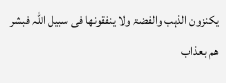یکنزون الذہب والفضۃ ولا ینفقونھا فی سبیل اللّٰہ فبشر ھم بعذاب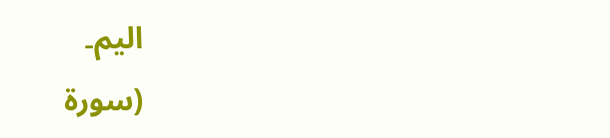الیم۔                                                                    (سورۃ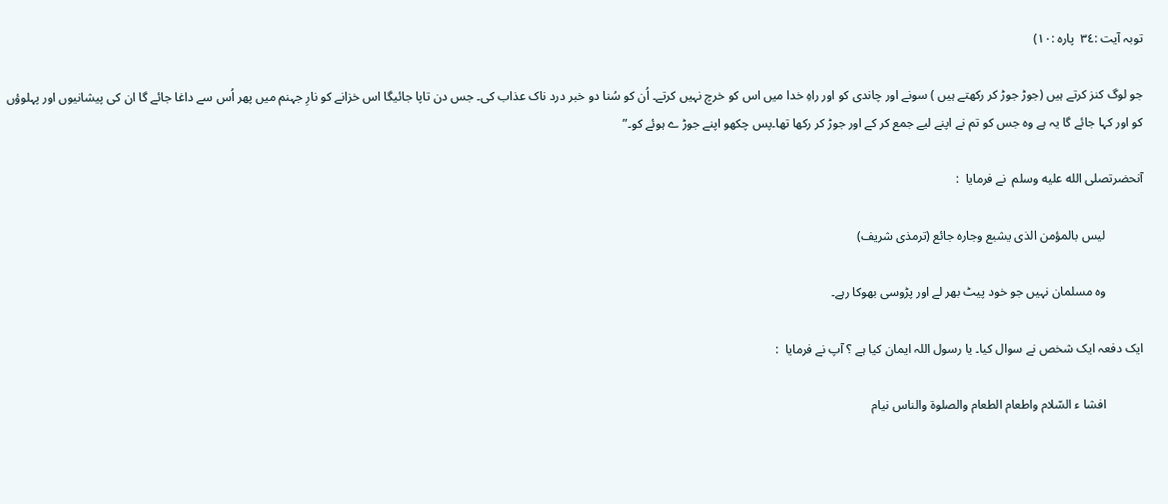توبہ آیت :٣٤  پارہ :١٠)

جو لوگ کنز کرتے ہیں (جوڑ جوڑ کر رکھتے ہیں ) سونے اور چاندی کو اور راہِ خدا میں اس کو خرچ نہیں کرتے۔ اُن کو سُنا دو خبر درد ناک عذاب کی۔ جس دن تاپا جائیگا اس خزانے کو نارِ جہنم میں پھر اُس سے داغا جائے گا ان کی پیشانیوں اور پہلوؤں کو اور کہا جائے گا یہ ہے وہ جس کو تم نے اپنے لیے جمع کر کے اور جوڑ کر رکھا تھا۔پس چکھو اپنے جوڑ ے ہوئے کو۔”

آنحضرتصلى الله عليه وسلم  نے فرمایا  :

            لیس بالمؤمن الذی یشبع وجارہ جائع (ترمذی شریف)

            وہ مسلمان نہیں جو خود پیٹ بھر لے اور پڑوسی بھوکا رہے۔

ایک دفعہ ایک شخص نے سوال کیا۔ یا رسول اللہ ایمان کیا ہے ؟ آپ نے فرمایا  :

            افشا ء السّلام واطعام الطعام والصلوۃ والناس نیام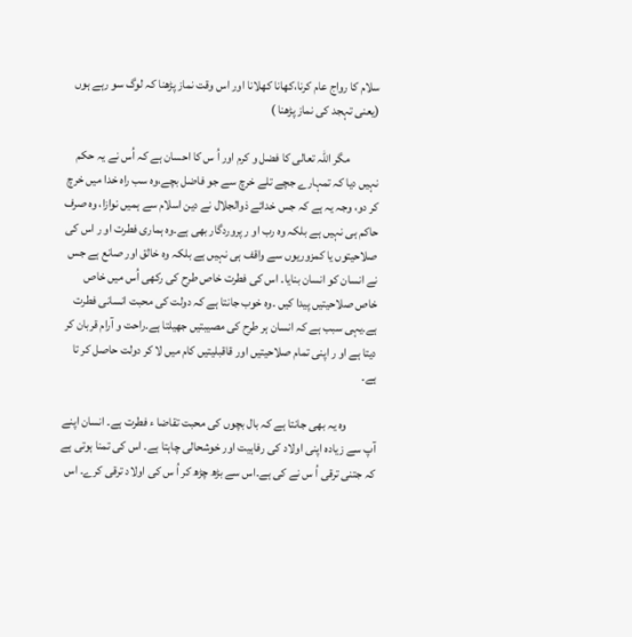سلام کا رواج عام کرنا،کھانا کھلانا اور اس وقت نماز پڑھنا کہ لوگ سو رہے ہوں (یعنی تہجد کی نماز پڑھنا )

            مگر اللہ تعالی کا فضل و کرم اور اُ س کا احسان ہے کہ اُس نے یہ حکم نہیں دیا کہ تمہارے جچے تلے خرچ سے جو فاضل بچے،وہ سب راہ خدا میں خرچ کر دو، وجہ یہ ہے کہ جس خدائے ذوالجلال نے دین اسلام سے ہمیں نوازا، وہ صرف حاکم ہی نہیں ہے بلکہ وہ رب او ر پروردگار بھی ہے۔وہ ہماری فطرت او ر اس کی صلاحیتوں یا کمزوریوں سے واقف ہی نہیں ہے بلکہ وہ خالق اور صانع ہے جس نے انسان کو انسان بنایا۔ اس کی فطرت خاص طرح کی رکھی اُس میں خاص خاص صلاحیتیں پیدا کیں ۔وہ خوب جانتا ہے کہ دولت کی محبت انسانی فطرت ہے۔یہی سبب ہے کہ انسان ہر طرح کی مصیبتیں جھیلتا ہے۔راحت و آرام قربان کر دیتا ہے او ر اپنی تمام صلاحیتیں اور قاقبلیتیں کام میں لا کر دولت حاصل کر تا ہے۔

            وہ یہ بھی جانتا ہے کہ بال بچوں کی محبت تقاضا ء فطرت ہے۔ انسان اپنے آپ سے زیادہ اپنی اولاد کی رفاہیت اور خوشحالی چاہتا ہے۔ اس کی تمنا ہوتی ہے کہ جتنی ترقی اُ س نے کی ہے۔اس سے بڑھ چڑھ کر اُ س کی اولاد ترقی کرے۔ اس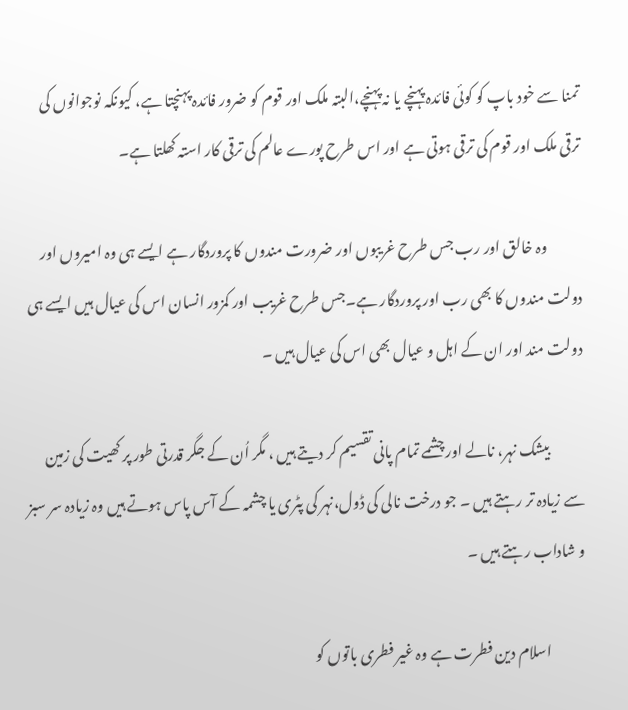تمنا سے خود باپ کو کوئی فائدہ پہنچے یا نہ پہنچے،البتہ ملک اور قوم کو ضرور فائدہ پہنچتا ہے، کیونکہ نوجوانوں کی ترقی ملک اور قوم کی ترقی ہوتی ہے اور اس طرح پورے عالم کی ترقی کار استہ کھلتا ہے۔

            وہ خالق اور رب جس طرح غریبوں اور ضرورت مندوں کا پروردگار ہے ایسے ہی وہ امیروں اور دولت مندوں کا بھی رب اور پروردگار ہے۔جس طرح غریب اور کمزور انسان اس کی عیال ہیں ایسے ہی دولت مند اور ان کے اہل و عیال بھی اس کی عیال ہیں ۔

            بیشک نہر، نالے اور چشمے تمام پانی تقسیم کر دیتے ہیں ، مگر اُن کے جگر قدرتی طور پر کھیت کی زمین سے زیادہ تر رہتے ہیں ۔ جو درخت نالی کی ڈول،نہر کی پٹری یا چشمہ کے آس پاس ہوتے ہیں وہ زیادہ سر سبز و شاداب رہتے ہیں ۔

            اسلام دین فطرت ہے وہ غیر فطری باتوں کو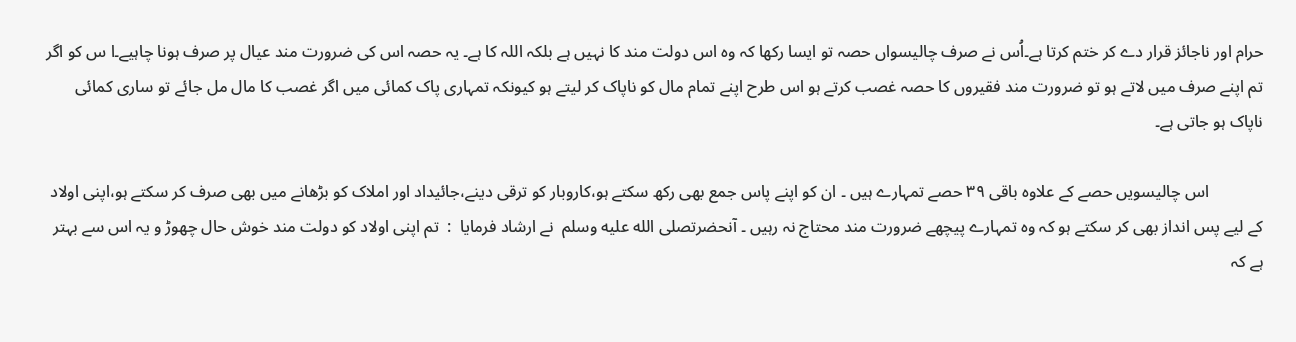حرام اور ناجائز قرار دے کر ختم کرتا ہے۔اُس نے صرف چالیسواں حصہ تو ایسا رکھا کہ وہ اس دولت مند کا نہیں ہے بلکہ اللہ کا ہے۔ یہ حصہ اس کی ضرورت مند عیال پر صرف ہونا چاہیے۔ا س کو اگر تم اپنے صرف میں لاتے ہو تو ضرورت مند فقیروں کا حصہ غصب کرتے ہو اس طرح اپنے تمام مال کو ناپاک کر لیتے ہو کیونکہ تمہاری پاک کمائی میں اگر غصب کا مال مل جائے تو ساری کمائی ناپاک ہو جاتی ہے۔

             اس چالیسویں حصے کے علاوہ باقی ٣٩ حصے تمہارے ہیں ۔ ان کو اپنے پاس جمع بھی رکھ سکتے ہو،کاروبار کو ترقی دینے،جائیداد اور املاک کو بڑھانے میں بھی صرف کر سکتے ہو،اپنی اولاد کے لیے پس انداز بھی کر سکتے ہو کہ وہ تمہارے پیچھے ضرورت مند محتاج نہ رہیں ۔ آنحضرتصلى الله عليه وسلم  نے ارشاد فرمایا  :  تم اپنی اولاد کو دولت مند خوش حال چھوڑ و یہ اس سے بہتر ہے کہ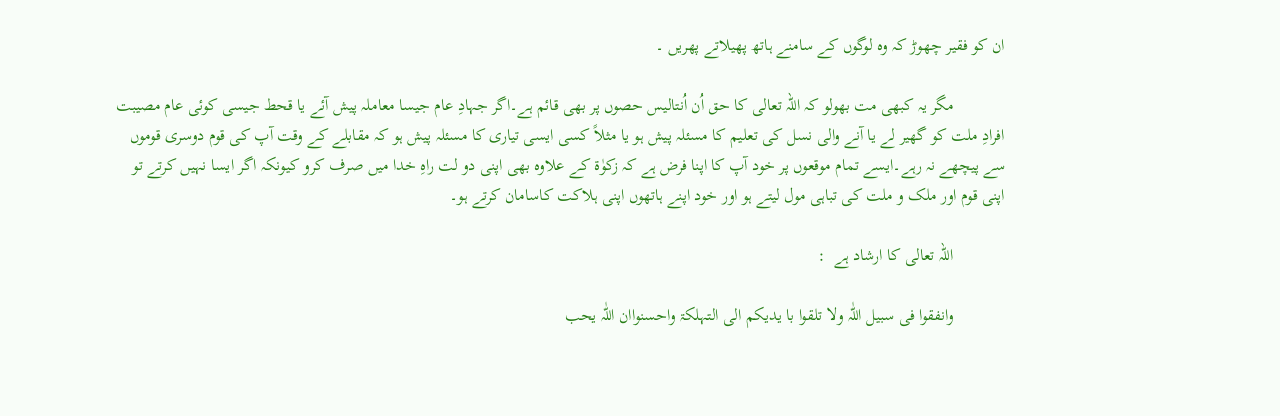ان کو فقیر چھوڑ کہ وہ لوگوں کے سامنے ہاتھ پھیلاتے پھریں ۔

            مگر یہ کبھی مت بھولو کہ اللہ تعالی کا حق اُن اُنتالیس حصوں پر بھی قائم ہے۔اگر جہادِ عام جیسا معاملہ پیش آئے یا قحط جیسی کوئی عام مصیبت افرادِ ملت کو گھیر لے یا آنے والی نسل کی تعلیم کا مسئلہ پیش ہو یا مثلاً کسی ایسی تیاری کا مسئلہ پیش ہو کہ مقابلے کے وقت آپ کی قوم دوسری قوموں سے پیچھے نہ رہے۔ایسے تمام موقعوں پر خود آپ کا اپنا فرض ہے کہ زکوٰۃ کے علاوہ بھی اپنی دو لت راہِ خدا میں صرف کرو کیونکہ اگر ایسا نہیں کرتے تو اپنی قوم اور ملک و ملت کی تباہی مول لیتے ہو اور خود اپنے ہاتھوں اپنی ہلاکت کاسامان کرتے ہو۔

            اللہ تعالی کا ارشاد ہے  :

            وانفقوا فی سبیل اللّٰہ ولا تلقوا با یدیکم الی التہلکۃ واحسنواان اللّٰہ یحب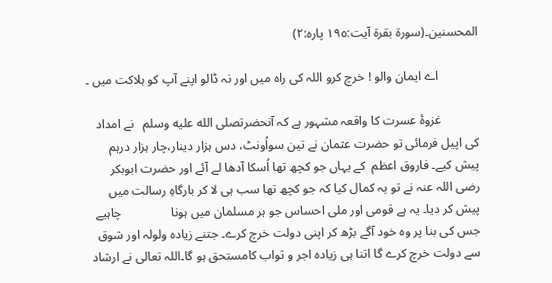المحسنین۔(سورۃ بقرۃ آیت:١٩٥ پارہ:٢)

             اے ایمان والو ! خرچ کرو اللہ کی راہ میں اور نہ ڈالو اپنے آپ کو ہلاکت میں ۔

            غزوۂ عسرت کا واقعہ مشہور ہے کہ آنحضرتصلى الله عليه وسلم   نے امداد کی اپیل فرمائی تو حضرت عثمان نے تین سواُونٹ، دس ہزار دینار،چار ہزار درہم پیش کیے۔ فاروق اعظم  کے یہاں جو کچھ تھا اُسکا آدھا لے آئے اور حضرت ابوبکر رضی اللہ عنہ نے تو یہ کمال کیا کہ جو کچھ تھا سب ہی لا کر بارگاہِ رسالت میں پیش کر دیا۔ یہ ہے قومی اور ملی احساس جو ہر مسلمان میں ہونا                چاہیے جس کی بنا پر وہ خود آگے بڑھ کر اپنی دولت خرچ کرے۔ جتنے زیادہ ولولہ اور شوق سے دولت خرچ کرے گا اتنا ہی زیادہ اجر و ثواب کامستحق ہو گا۔اللہ تعالی نے ارشاد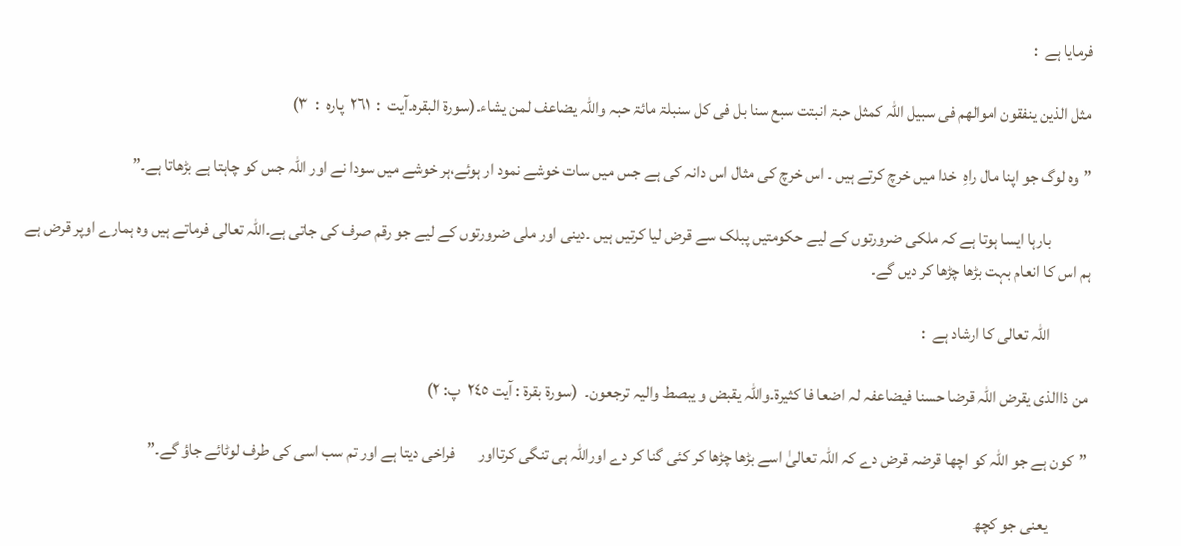فرمایا ہے  :

مثل الذین ینفقون اموالھم فی سبیل اللّٰہ کمثل حبۃ انبتت سبع سنا بل فی کل سنبلۃ مائۃ حبہ واللّٰہ یضاعف لمن یشاء۔(سورۃ البقرہ۔آیت  :  ٢٦١  پارہ  :  ٣)

”وہ لوگ جو اپنا مال راہِ  خدا میں خرچ کرتے ہیں ۔ اس خرچ کی مثال اس دانہ کی ہے جس میں سات خوشے نمود ار ہوئے،ہر خوشے میں سودا نے اور اللہ جس کو چاہتا ہے بڑھاتا ہے۔”

            بارہا ایسا ہوتا ہے کہ ملکی ضرورتوں کے لیے حکومتیں پبلک سے قرض لیا کرتیں ہیں ۔دینی اور ملی ضرورتوں کے لیے جو رقم صرف کی جاتی ہے۔اللہ تعالی فرماتے ہیں وہ ہمارے اوپر قرض ہے ہم اس کا انعام بہت بڑھا چڑھا کر دیں گے۔

            اللہ تعالی کا ارشاد ہے  :

من ذاالذی یقرض اللّٰہ قرضا حسنا فیضاعفہ لہ اضعا فا کثیرۃ۔واللّٰہ یقبض و یبصط والیہ ترجعون۔  (سورۃ بقرۃ : آیت ٢٤٥  پ: ٢)

”کون ہے جو اللہ کو اچھا قرضہ قرض دے کہ اللہ تعالیٰ اسے بڑھا چڑھا کر کئی گنا کر دے اوراللہ ہی تنگی کرتااور       فراخی دیتا ہے اور تم سب اسی کی طرف لوٹائے جاؤ گے۔”

            یعنی جو کچھ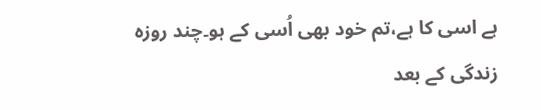ہے اسی کا ہے،تم خود بھی اُسی کے ہو۔چند روزہ زندگی کے بعد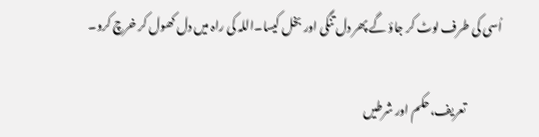اُسی کی طرف لوٹ کر جاؤ گے پھر دل تنگی اور بخل کیسا۔اللہ کی راہ میں دل کھول کر خرچ کرو۔

               تعریف،حکم اور شرطیں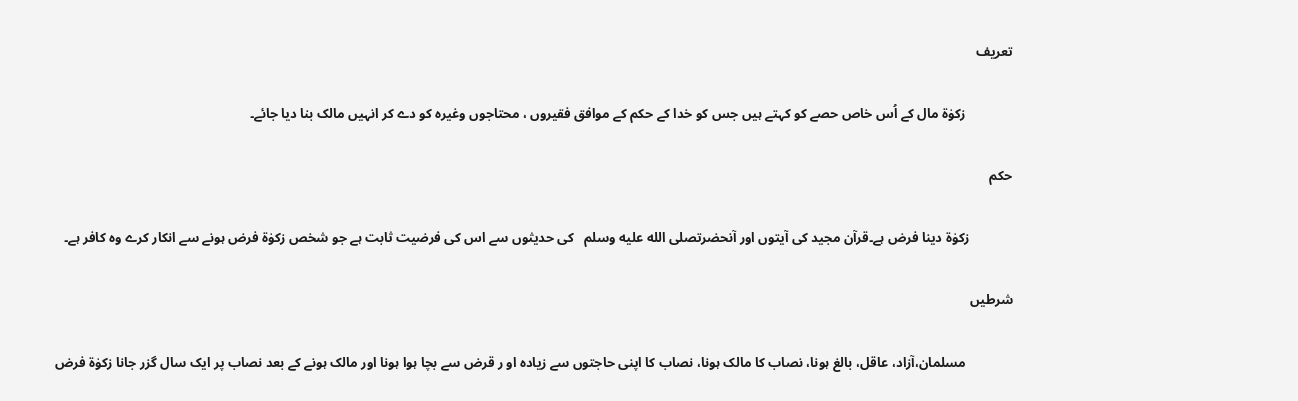تعریف

              زکوٰۃ مال کے اُس خاص حصے کو کہتے ہیں جس کو خدا کے حکم کے موافق فقیروں ، محتاجوں وغیرہ کو دے کر انہیں مالک بنا دیا جائے۔

حکم

             زکوٰۃ دینا فرض ہے۔قرآن مجید کی آیتوں اور آنحضرتصلى الله عليه وسلم   کی حدیثوں سے اس کی فرضیت ثابت ہے جو شخص زکوٰۃ فرض ہونے سے انکار کرے وہ کافر ہے۔

شرطیں

              مسلمان،آزاد، عاقل، بالغ ہونا، نصاب کا مالک ہونا، نصاب کا اپنی حاجتوں سے زیادہ او ر قرض سے بچا ہوا ہونا اور مالک ہونے کے بعد نصاب پر ایک سال گزر جانا زکوٰۃ فرض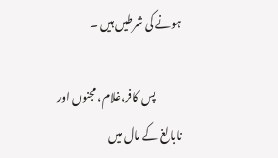ہونے کی شرطیں ہیں ۔

            پس کافر،غلام، مجنوں اور نابالغ کے مال میں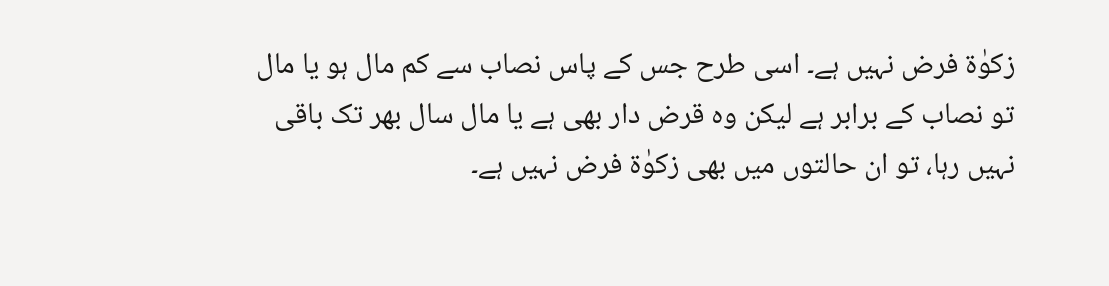زکوٰۃ فرض نہیں ہے۔ اسی طرح جس کے پاس نصاب سے کم مال ہو یا مال تو نصاب کے برابر ہے لیکن وہ قرض دار بھی ہے یا مال سال بھر تک باقی نہیں رہا، تو ان حالتوں میں بھی زکوٰۃ فرض نہیں ہے۔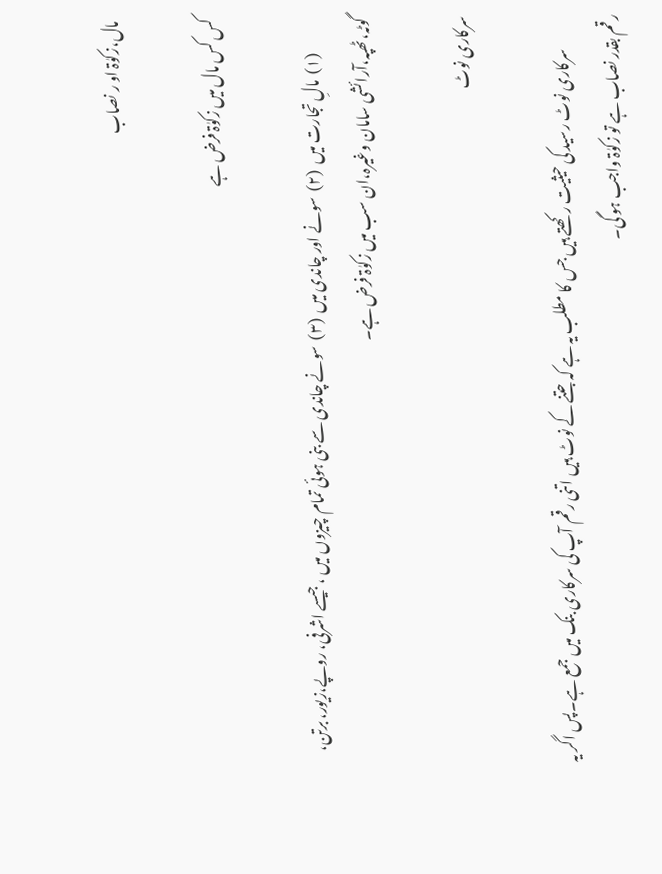مال،زکوٰۃ او ر نصاب

کس کس مال میں زکوٰۃ فرض ہے

            (١)  مالِ تجارت میں  (٢)  سونے اور چاندی میں  (٣)  سونے چاندی سے بنی ہوئی تمام چیزوں میں ، جیسے اشرفی، روپے،زیور، برتن، گوٹہ،ٹھپہ،آرائشی سامان وغیرہ،ان سب میں زکوٰۃ فرض ہے۔

سرکاری نوٹ

            سرکاری نوٹ رسید کی حیثیت رکھتے ہیں جس کا مطلب یہ ہے کہ جتنے کے نوٹ ہیں اتنی رقم آپ کی سرکاری بنک میں جمع ہے۔پس اگر یہ رقم بقدر نصاب ہے تو زکوٰۃ واجب ہو گی۔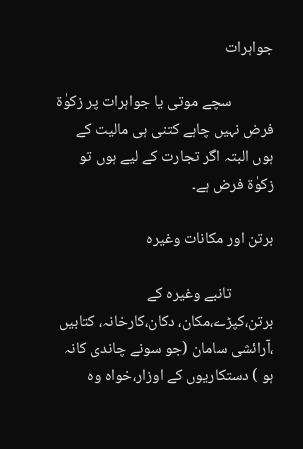جواہرات

            سچے موتی یا جواہرات پر زکوٰۃ فرض نہیں چاہے کتنی ہی مالیت کے ہوں البتہ اگر تجارت کے لیے ہوں تو زکوٰۃ فرض ہے۔

برتن اور مکانات وغیرہ

            تانبے وغیرہ کے برتن،کپڑے،مکان، دکان،کارخانہ، کتابیں ،آرائشی سامان (جو سونے چاندی کانہ ہو ) دستکاریوں کے اوزار،خواہ وہ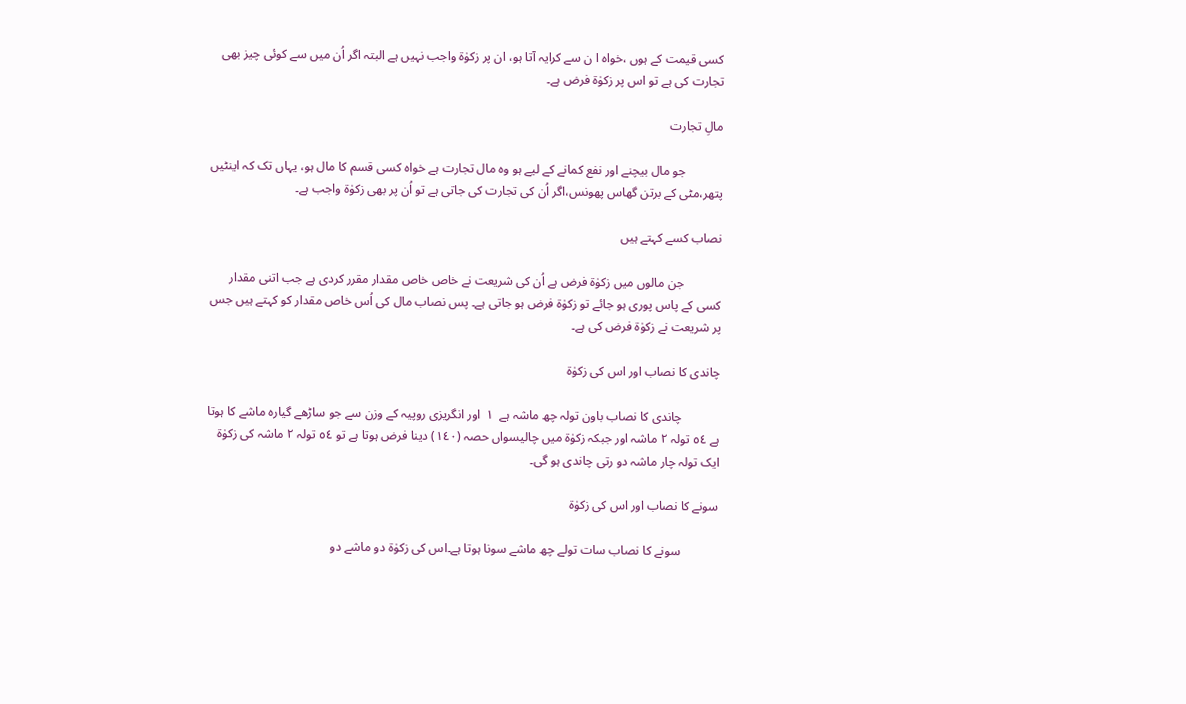کسی قیمت کے ہوں ،خواہ ا ن سے کرایہ آتا ہو، ان پر زکوٰۃ واجب نہیں ہے البتہ اگر اُن میں سے کوئی چیز بھی تجارت کی ہے تو اس پر زکوٰۃ فرض ہے۔

مالِ تجارت

            جو مال بیچنے اور نفع کمانے کے لیے ہو وہ مال تجارت ہے خواہ کسی قسم کا مال ہو، یہاں تک کہ اینٹیں پتھر،مٹی کے برتن گھاس پھونس،اگر اُن کی تجارت کی جاتی ہے تو اُن پر بھی زکوٰۃ واجب ہے۔

نصاب کسے کہتے ہیں

            جن مالوں میں زکوٰۃ فرض ہے اُن کی شریعت نے خاص خاص مقدار مقرر کردی ہے جب اتنی مقدار کسی کے پاس پوری ہو جائے تو زکوٰۃ فرض ہو جاتی ہے۔ پس نصاب مال کی اُس خاص مقدار کو کہتے ہیں جس پر شریعت نے زکوٰۃ فرض کی ہے۔

چاندی کا نصاب اور اس کی زکوٰۃ

            چاندی کا نصاب باون تولہ چھ ماشہ ہے  ١  اور انگریزی روپیہ کے وزن سے جو ساڑھے گیارہ ماشے کا ہوتا ہے ٥٤ تولہ ٢ ماشہ اور جبکہ زکوٰۃ میں چالیسواں حصہ (١٤٠) دینا فرض ہوتا ہے تو ٥٤ تولہ ٢ ماشہ کی زکوٰۃ ایک تولہ چار ماشہ دو رتی چاندی ہو گی۔

سونے کا نصاب اور اس کی زکوٰۃ

            سونے کا نصاب سات تولے چھ ماشے سونا ہوتا ہے۔اس کی زکوٰۃ دو ماشے دو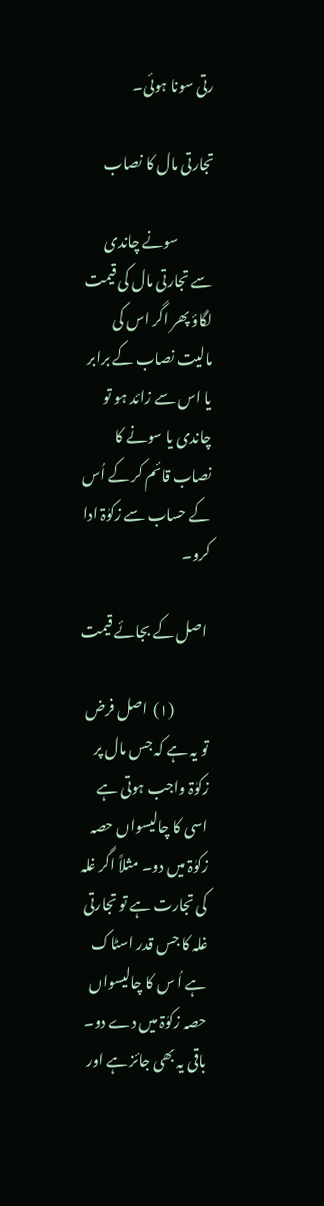رتی سونا ہوئی۔

تجارتی مال کا نصاب

            سونے چاندی سے تجارتی مال کی قیمت لگاؤ پھر اگر اس کی مالیت نصاب کے برابر یا اس سے زائد ہو تو چاندی یا سونے کا نصاب قائم کر کے اُس کے حساب سے زکوٰۃ ادا کرو۔

 اصل کے بجائے قیمت

            (١)  اصل فرض تو یہ ہے کہ جس مال پر زکوٰۃ واجب ہوتی ہے اسی کا چالیسواں حصہ زکوٰۃ میں دو۔ مثلاً اگر غلہ کی تجارت ہے تو تجارتی غلہ کا جس قدر اسٹاک ہے اُ س کا چالیسواں حصہ زکوٰۃ میں دے دو۔ باقی یہ بھی جائز ہے اور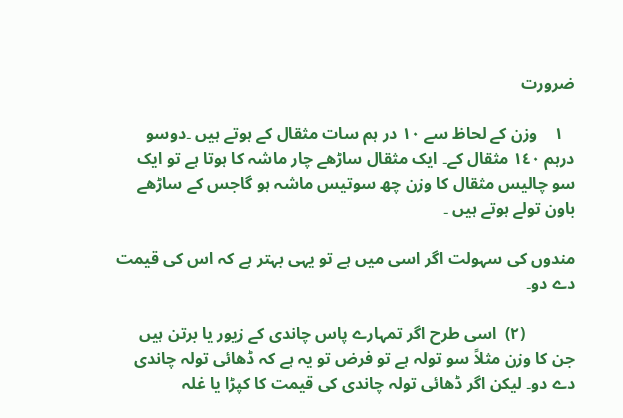ضرورت

   ١    وزن کے لحاظ سے ١٠ در ہم سات مثقال کے ہوتے ہیں ۔دوسو درہم ١٤٠ مثقال کے۔ ایک مثقال ساڑھے چار ماشہ کا ہوتا ہے تو ایک سو چالیس مثقال کا وزن چھ سوتیس ماشہ ہو گاجس کے ساڑھے باون تولے ہوتے ہیں ۔

مندوں کی سہولت اگر اسی میں ہے تو یہی بہتر ہے کہ اس کی قیمت دے دو۔

            (٢)  اسی طرح اگر تمہارے پاس چاندی کے زیور یا برتن ہیں جن کا وزن مثلاً سو تولہ ہے تو فرض تو یہ ہے کہ ڈھائی تولہ چاندی دے دو۔ لیکن اگر ڈھائی تولہ چاندی کی قیمت کا کپڑا یا غلہ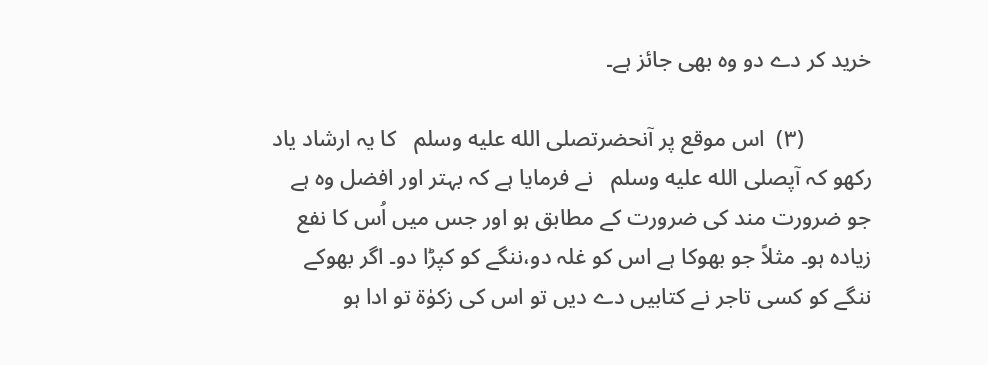خرید کر دے دو وہ بھی جائز ہے۔

            (٣)  اس موقع پر آنحضرتصلى الله عليه وسلم   کا یہ ارشاد یاد رکھو کہ آپصلى الله عليه وسلم   نے فرمایا ہے کہ بہتر اور افضل وہ ہے جو ضرورت مند کی ضرورت کے مطابق ہو اور جس میں اُس کا نفع زیادہ ہو۔ مثلاً جو بھوکا ہے اس کو غلہ دو،ننگے کو کپڑا دو۔ اگر بھوکے ننگے کو کسی تاجر نے کتابیں دے دیں تو اس کی زکوٰۃ تو ادا ہو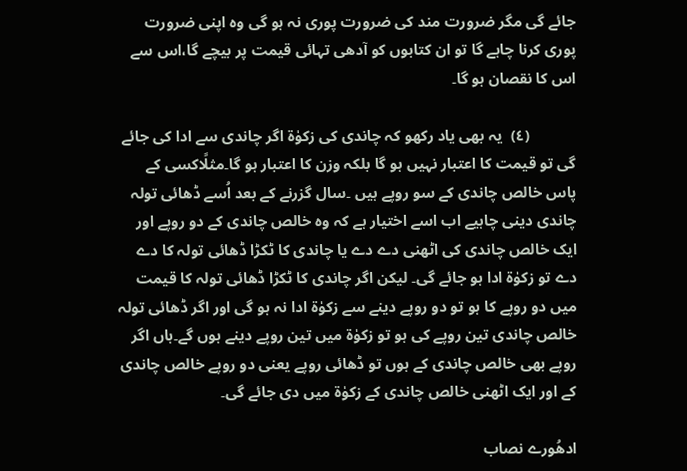جائے گی مگر ضرورت مند کی ضرورت پوری نہ ہو گی وہ اپنی ضرورت پوری کرنا چاہے گا تو ان کتابوں کو آدھی تہائی قیمت پر بیچے گا،اس سے اس کا نقصان ہو گا۔

            (٤)  یہ بھی یاد رکھو کہ چاندی کی زکوٰۃ اگر چاندی سے ادا کی جائے گی تو قیمت کا اعتبار نہیں ہو گا بلکہ وزن کا اعتبار ہو گا۔مثلًاکسی کے پاس خالص چاندی کے سو روپے ہیں ۔سال گزرنے کے بعد اُسے ڈھائی تولہ چاندی دینی چاہیے اب اسے اختیار ہے کہ وہ خالص چاندی کے دو روپے اور ایک خالص چاندی کی اٹھنی دے دے یا چاندی کا ٹکڑا ڈھائی تولہ کا دے دے تو زکوٰۃ ادا ہو جائے گی۔ لیکن اگر چاندی کا ٹکڑا ڈھائی تولہ کا قیمت میں دو روپے کا ہو تو دو روپے دینے سے زکوٰۃ ادا نہ ہو گی اور اگر ڈھائی تولہ خالص چاندی تین روپے کی ہو تو زکوٰۃ میں تین روپے دینے ہوں گے۔ہاں اگر روپے بھی خالص چاندی کے ہوں تو ڈھائی روپے یعنی دو روپے خالص چاندی کے اور ایک اٹھنی خالص چاندی کے زکوٰۃ میں دی جائے گی۔

ادھُورے نصاب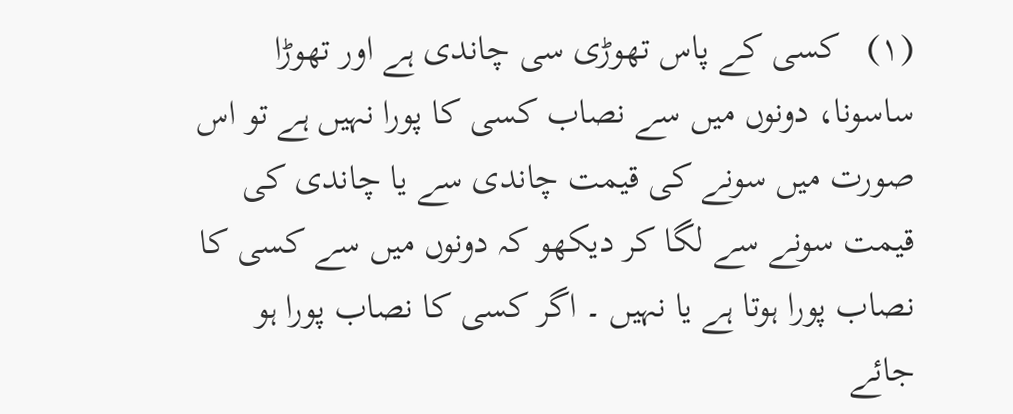(١)   کسی کے پاس تھوڑی سی چاندی ہے اور تھوڑا ساسونا، دونوں میں سے نصاب کسی کا پورا نہیں ہے تو اس صورت میں سونے کی قیمت چاندی سے یا چاندی کی قیمت سونے سے لگا کر دیکھو کہ دونوں میں سے کسی کا نصاب پورا ہوتا ہے یا نہیں ۔ اگر کسی کا نصاب پورا ہو جائے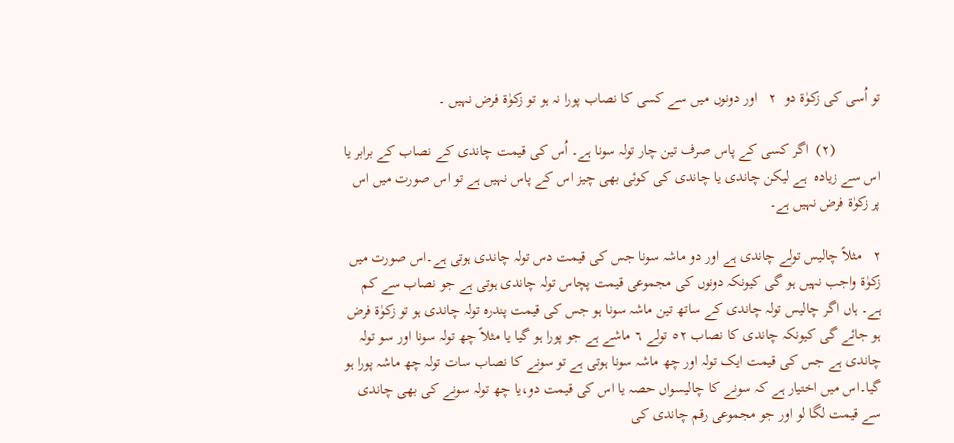تو اُسی کی زکوٰۃ دو  ٢   اور دونوں میں سے کسی کا نصاب پورا نہ ہو تو زکوٰۃ فرض نہیں ۔

            (٢)  اگر کسی کے پاس صرف تین چار تولہ سونا ہے۔ اُس کی قیمت چاندی کے نصاب کے برابر یا اس سے زیادہ  ہے لیکن چاندی یا چاندی کی کوئی بھی چیز اس کے پاس نہیں ہے تو اس صورت میں اس پر زکوٰۃ فرض نہیں ہے۔

٢   مثلاً چالیس تولے چاندی ہے اور دو ماشہ سونا جس کی قیمت دس تولہ چاندی ہوتی ہے۔اس صورت میں زکوٰۃ واجب نہیں ہو گی کیونکہ دونوں کی مجموعی قیمت پچاس تولہ چاندی ہوتی ہے جو نصاب سے کم ہے۔ ہاں اگر چالیس تولہ چاندی کے ساتھ تین ماشہ سونا ہو جس کی قیمت پندرہ تولہ چاندی ہو تو زکوٰۃ فرض ہو جائے گی کیونکہ چاندی کا نصاب ٥٢ تولے ٦ ماشے ہے جو پورا ہو گیا یا مثلاً چھ تولہ سونا اور سو تولہ چاندی ہے جس کی قیمت ایک تولہ اور چھ ماشہ سونا ہوتی ہے تو سونے کا نصاب سات تولہ چھ ماشہ پورا ہو گیا۔اس میں اختیار ہے کہ سونے کا چالیسواں حصہ یا اس کی قیمت دو،یا چھ تولہ سونے کی بھی چاندی سے قیمت لگا لو اور جو مجموعی رقم چاندی کی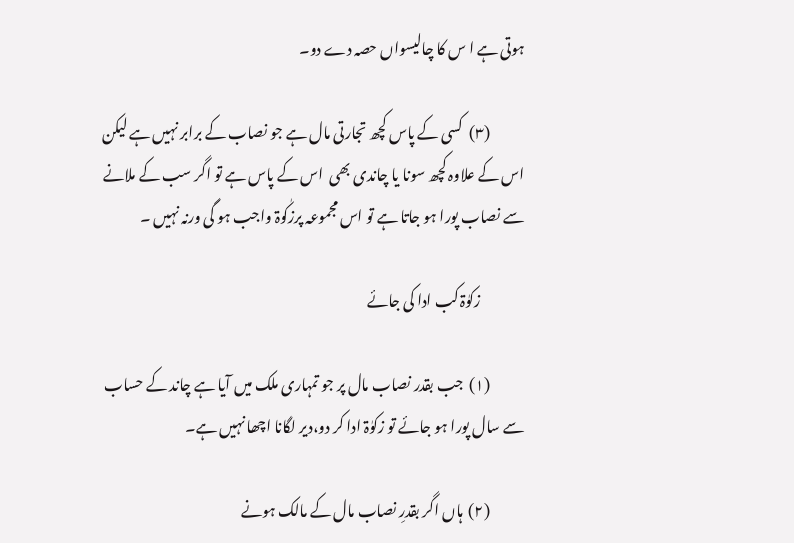ہوتی ہے ا س کا چالیسواں حصہ دے دو۔

            (٣)  کسی کے پاس کچھ تجارتی مال ہے جو نصاب کے برابر نہیں ہے لیکن اس کے علاوہ کچھ سونا یا چاندی بھی  اس کے پاس ہے تو اگر سب کے ملانے سے نصاب پورا ہو جاتا ہے تو اس مجموعہ پرزکٰوۃ واجب ہو گی ورنہ نہیں ۔

               زکوٰۃ کب ادا کی جائے

            (١)  جب بقدر نصاب مال پر جو تمہاری ملک میں آیا ہے چاند کے حساب سے سال پورا ہو جائے تو زکوٰۃ ادا کر دو،دیر لگانا اچھا نہیں ہے۔

            (٢)  ہاں اگر بقدرِ نصاب مال کے مالک ہونے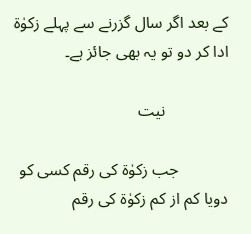کے بعد اگر سال گزرنے سے پہلے زکوٰۃ ادا کر دو تو یہ بھی جائز ہے۔

               نیت

            جب زکوٰۃ کی رقم کسی کو دویا کم از کم زکوٰۃ کی رقم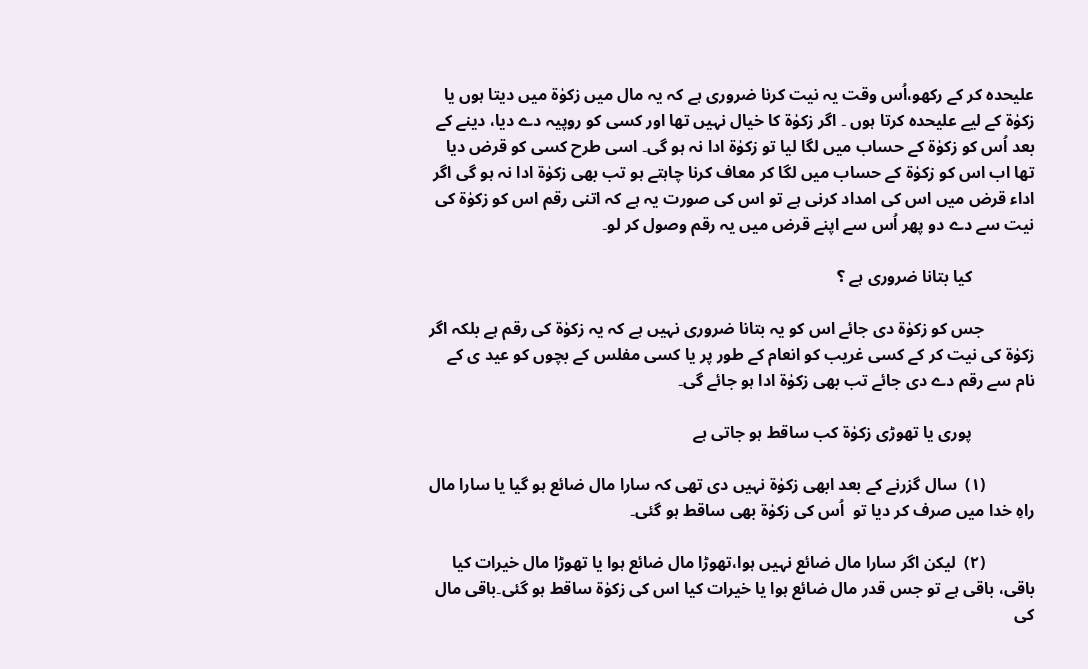علیحدہ کر کے رکھو،اُس وقت یہ نیت کرنا ضروری ہے کہ یہ مال میں زکوٰۃ میں دیتا ہوں یا زکوٰۃ کے لیے علیحدہ کرتا ہوں ۔ اگر زکوٰۃ کا خیال نہیں تھا اور کسی کو روپیہ دے دیا، دینے کے بعد اُس کو زکوٰۃ کے حساب میں لگا لیا تو زکوٰۃ ادا نہ ہو گی۔ اسی طرح کسی کو قرض دیا تھا اب اس کو زکوٰۃ کے حساب میں لگا کر معاف کرنا چاہتے ہو تب بھی زکوٰۃ ادا نہ ہو گی اگر اداء قرض میں اس کی امداد کرنی ہے تو اس کی صورت یہ ہے کہ اتنی رقم اس کو زکوٰۃ کی نیت سے دے دو پھر اُس سے اپنے قرض میں یہ رقم وصول کر لو۔

               کیا بتانا ضروری ہے ؟

            جس کو زکوٰۃ دی جائے اس کو یہ بتانا ضروری نہیں ہے کہ یہ زکوٰۃ کی رقم ہے بلکہ اگر زکوٰۃ کی نیت کر کے کسی غریب کو انعام کے طور پر یا کسی مفلس کے بچوں کو عید ی کے نام سے رقم دے دی جائے تب بھی زکوٰۃ ادا ہو جائے گی۔

               پوری یا تھوڑی زکوٰۃ کب ساقط ہو جاتی ہے

            (١)  سال گزرنے کے بعد ابھی زکوٰۃ نہیں دی تھی کہ سارا مال ضائع ہو گیا یا سارا مال راہِ خدا میں صرف کر دیا تو  اُس کی زکوٰۃ بھی ساقط ہو گئی۔

            (٢)  لیکن اگر سارا مال ضائع نہیں ہوا،تھوڑا مال ضائع ہوا یا تھوڑا مال خیرات کیا باقی، باقی ہے تو جس قدر مال ضائع ہوا یا خیرات کیا اس کی زکوٰۃ ساقط ہو گئی۔باقی مال کی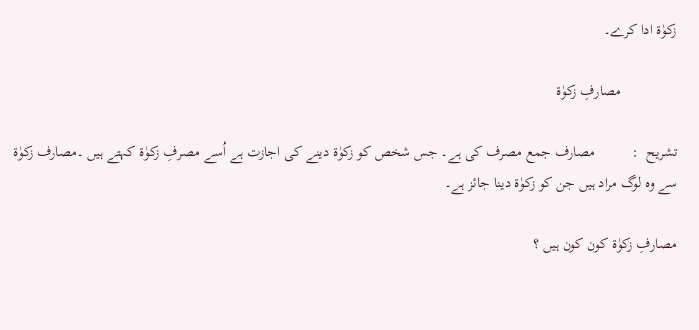زکوٰۃ ادا کرے۔

               مصارفِ زکوٰۃ

تشریح  :          مصارف جمع مصرف کی ہے۔ جس شخص کو زکوٰۃ دینے کی اجازت ہے اُسے مصرفِ زکوٰۃ کہتے ہیں ۔مصارف زکوٰۃ سے وہ لوگ مراد ہیں جن کو زکوٰۃ دینا جائز ہے۔

مصارفِ زکوٰۃ کون کون ہیں ؟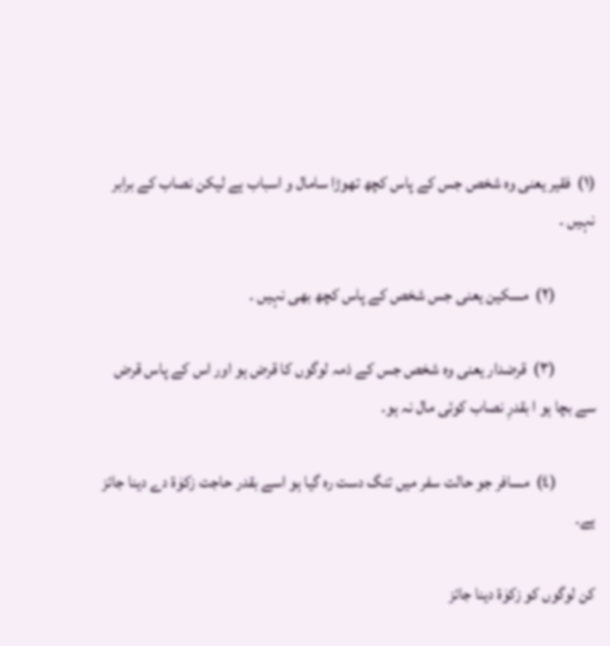(١)  فقیر یعنی وہ شخص جس کے پاس کچھ تھوڑا سامال و اسباب ہے لیکن نصاب کے برابر نہیں ۔

            (٢)  مسکین یعنی جس شخص کے پاس کچھ بھی نہیں ۔

            (٣)  قرضدار یعنی وہ شخص جس کے ذمہ لوگوں کا قرض ہو اور اس کے پاس قرض سے بچا ہو ا بقدرِ نصاب کوئی مال نہ ہو۔

            (٤)  مسافر جو حالت سفر میں تنگ دست رہ گیا ہو اسے بقدر حاجت زکوٰۃ دے دینا جائز ہے۔

کن لوگوں کو زکوٰۃ دینا جائز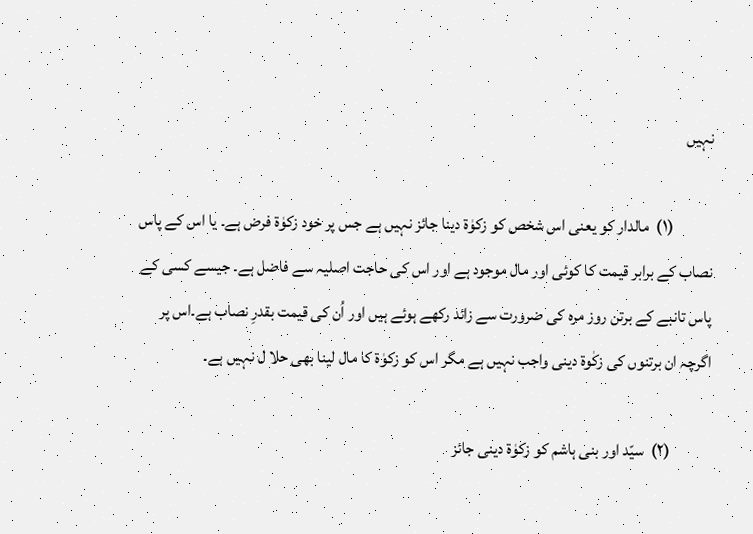نہیں

            (١)  مالدار کو یعنی اس شخص کو زکوٰۃ دینا جائز نہیں ہے جس پر خود زکوٰۃ فرض ہے۔ یا اس کے پاس نصاب کے برابر قیمت کا کوئی اور مال موجود ہے اور اس کی حاجت اصلیہ سے فاضل ہے۔ جیسے کسی کے پاس تانبے کے برتن روز مرہ کی ضرورت سے زائد رکھے ہوئے ہیں اور اُن کی قیمت بقدرِ نصاب ہے۔اس پر اگرچہ ان برتنوں کی زکٰوۃ دینی واجب نہیں ہے مگر اس کو زکوٰۃ کا مال لینا بھی حلا ل نہیں ہے۔

            (٢)  سیّد اور بنی ہاشم کو زکوٰۃ دینی جائز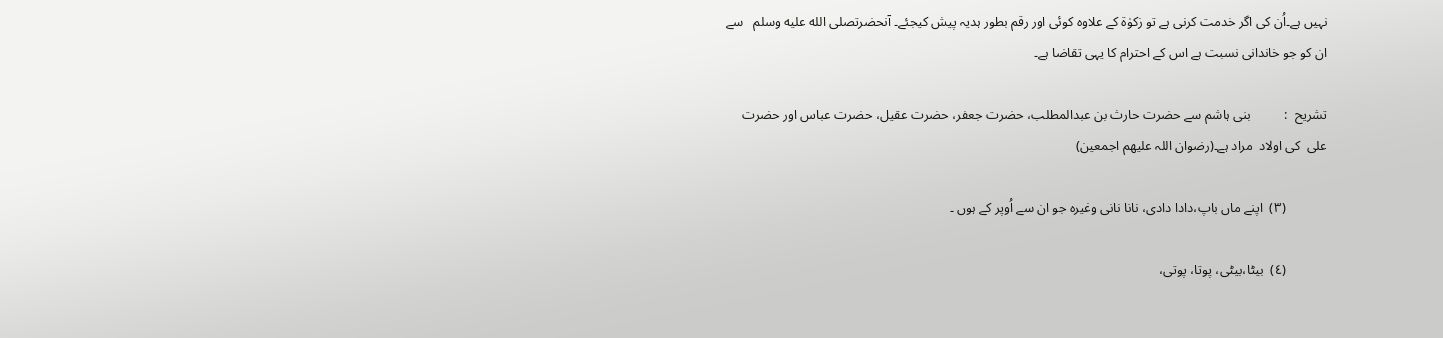نہیں ہے۔اُن کی اگر خدمت کرنی ہے تو زکوٰۃ کے علاوہ کوئی اور رقم بطور ہدیہ پیش کیجئے۔ آنحضرتصلى الله عليه وسلم   سے ان کو جو خاندانی نسبت ہے اس کے احترام کا یہی تقاضا ہے۔

تشریح  :          بنی ہاشم سے حضرت حارث بن عبدالمطلب، حضرت جعفر، حضرت عقیل، حضرت عباس اور حضرت علی  کی اولاد  مراد ہے۔(رضوان اللہ علیھم اجمعین)

            (٣)  اپنے ماں باپ،دادا دادی، نانا نانی وغیرہ جو ان سے اُوپر کے ہوں ۔

            (٤)  بیٹا،بیٹی، پوتا، پوتی،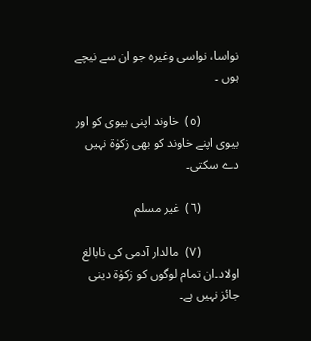نواسا، نواسی وغیرہ جو ان سے نیچے ہوں ۔

            (٥)  خاوند اپنی بیوی کو اور بیوی اپنے خاوند کو بھی زکوٰۃ نہیں دے سکتی۔

            (٦)  غیر مسلم

            (٧)  مالدار آدمی کی نابالغ اولاد۔ان تمام لوگوں کو زکوٰۃ دینی جائز نہیں ہے۔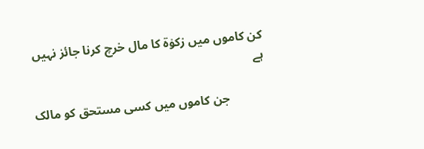کن کاموں میں زکوٰۃ کا مال خرچ کرنا جائز نہیں ہے

            جن کاموں میں کسی مستحق کو مالک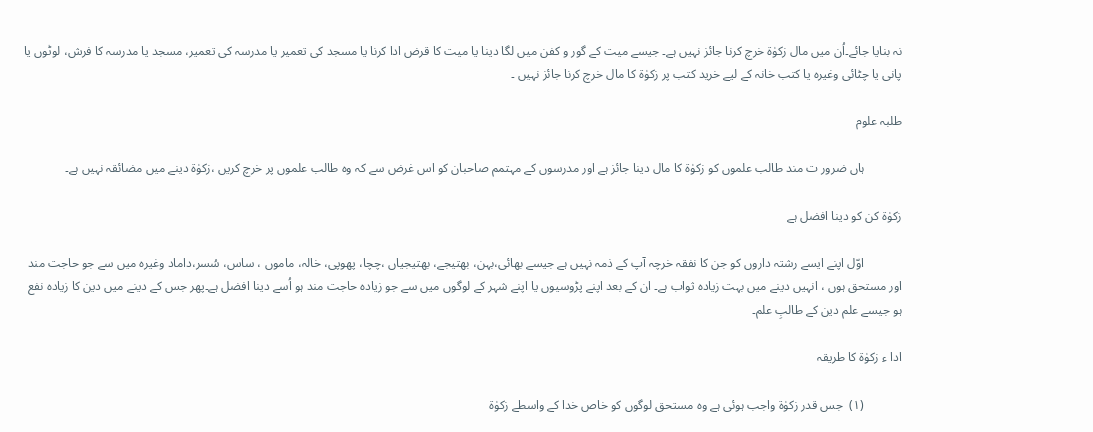نہ بنایا جائے۔اُن میں مال زکوٰۃ خرچ کرنا جائز نہیں ہے۔ جیسے میت کے گور و کفن میں لگا دینا یا میت کا قرض ادا کرنا یا مسجد کی تعمیر یا مدرسہ کی تعمیر، مسجد یا مدرسہ کا فرش، لوٹوں یا پانی یا چٹائی وغیرہ یا کتب خانہ کے لیے خرید کتب پر زکوٰۃ کا مال خرچ کرنا جائز نہیں ۔

طلبہ علوم

            ہاں ضرور ت مند طالب علموں کو زکوٰۃ کا مال دینا جائز ہے اور مدرسوں کے مہتمم صاحبان کو اس غرض سے کہ وہ طالب علموں پر خرچ کریں ،زکوٰۃ دینے میں مضائقہ نہیں ہے۔

زکوٰۃ کن کو دینا افضل ہے

            اوّل اپنے ایسے رشتہ داروں کو جن کا نفقہ خرچہ آپ کے ذمہ نہیں ہے جیسے بھائی،بہن، بھتیجے، بھتیجیاں ،چچا، پھوپی، خالہ، ماموں ، ساس، سُسر،داماد وغیرہ میں سے جو حاجت مند اور مستحق ہوں ، انہیں دینے میں بہت زیادہ ثواب ہے۔ ان کے بعد اپنے پڑوسیوں یا اپنے شہر کے لوگوں میں سے جو زیادہ حاجت مند ہو اُسے دینا افضل ہے۔پھر جس کے دینے میں دین کا زیادہ نفع ہو جیسے علم دین کے طالبِ علم۔

ادا ء زکوٰۃ کا طریقہ

            (١)  جس قدر زکوٰۃ واجب ہوئی ہے وہ مستحق لوگوں کو خاص خدا کے واسطے زکوٰۃ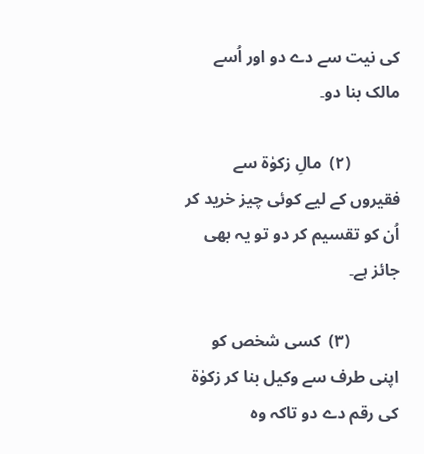کی نیت سے دے دو اور اُسے مالک بنا دو۔

            (٢)  مالِ زکوٰۃ سے فقیروں کے لیے کوئی چیز خرید کر اُن کو تقسیم کر دو تو یہ بھی جائز ہے۔

            (٣)  کسی شخص کو اپنی طرف سے وکیل بنا کر زکوٰۃ کی رقم دے دو تاکہ وہ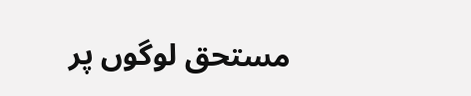مستحق لوگوں پر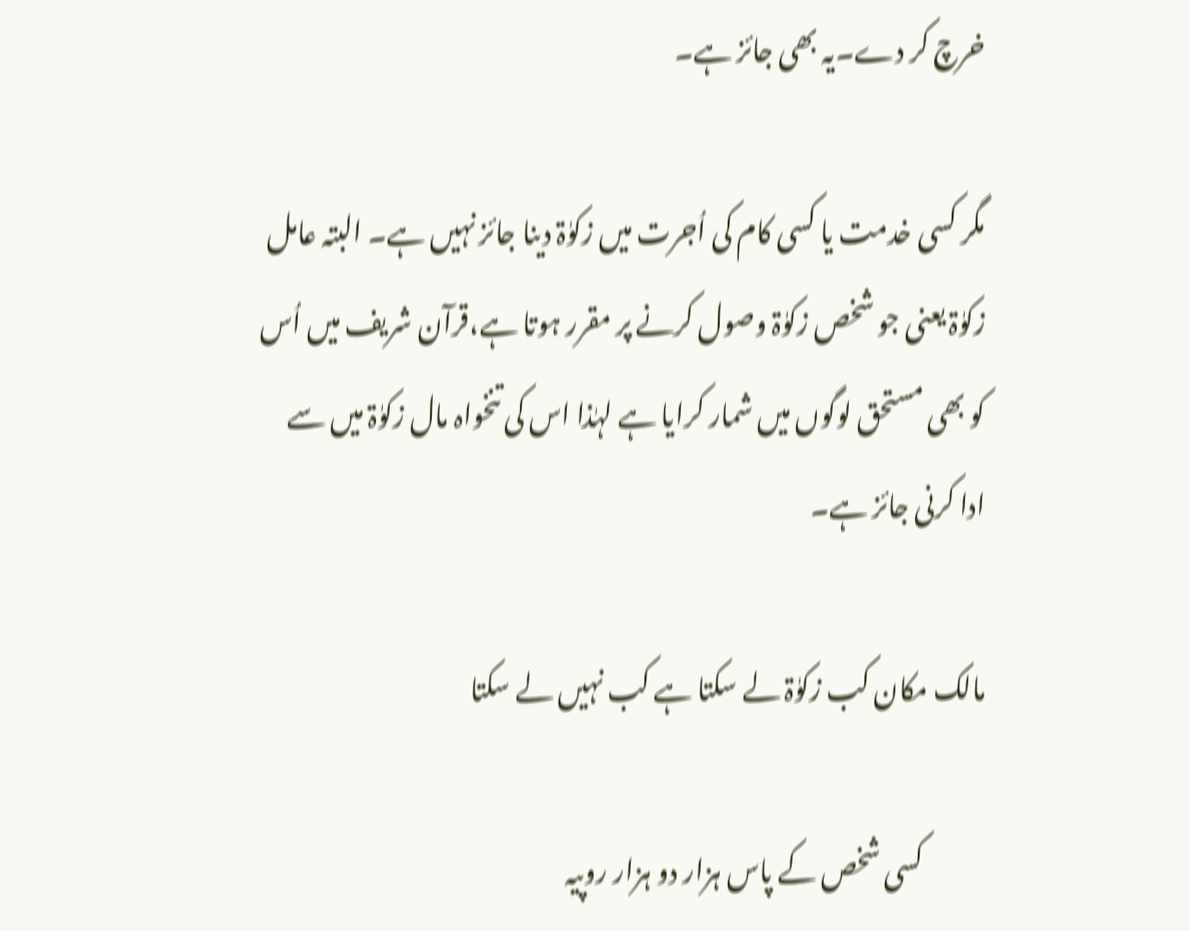خرچ کر دے۔یہ بھی جائز ہے۔

مگر کسی خدمت یا کسی کام کی اُجرت میں زکوٰۃ دینا جائز نہیں ہے۔ البتہ عامل زکوٰۃ یعنی جو شخص زکوٰۃ وصول کرنے پر مقرر ہوتا ہے،قرآن شریف میں اُس کو بھی مستحق لوگوں میں شمار کرایا ہے لہٰذا اس کی تنخواہ مال زکوٰۃ میں سے ادا کرنی جائز ہے۔

مالک مکان کب زکوٰۃ لے سکتا ہے کب نہیں لے سکتا

            کسی شخص کے پاس ہزار دو ہزار روپیہ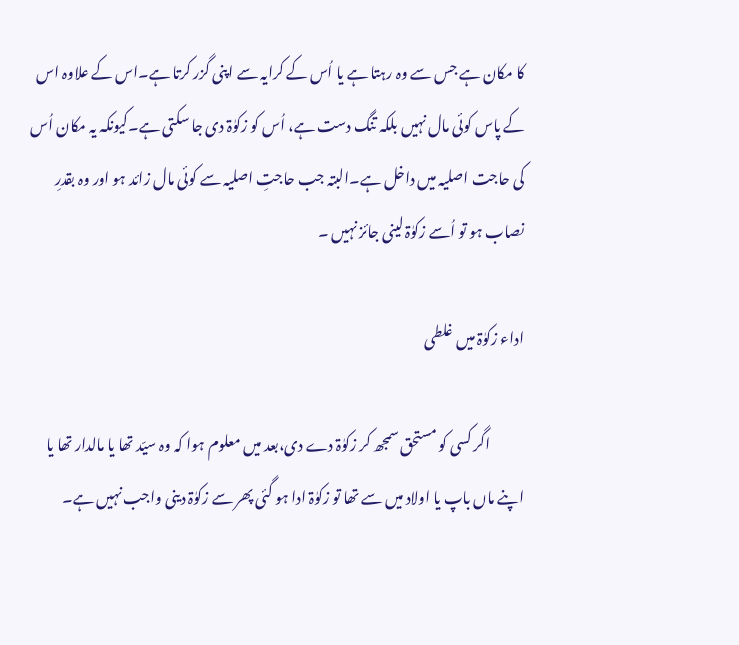کا مکان ہے جس سے وہ رہتا ہے یا اُس کے کرایہ سے اپنی گزر کرتا ہے۔اس کے علاوہ اس کے پاس کوئی مال نہیں بلکہ تنگ دست ہے، اُس کو زکوٰۃ دی جا سکتی ہے۔کیونکہ یہ مکان اُس کی حاجت اصلیہ میں داخل ہے۔البتہ جب حاجتِ اصلیہ سے کوئی مال زائد ہو اور وہ بقدرِ نصاب ہو تو اُسے زکوٰۃ لینی جائز نہیں ۔

اداء زکوٰۃ میں غلطی

            اگر کسی کو مستحق سمجھ کر زکوٰۃ دے دی،بعد میں معلوم ہوا کہ وہ سیّد تھا یا مالدار تھا یا اپنے ماں باپ یا اولاد میں سے تھا تو زکوٰۃ ادا ہو گئی پھر سے زکوٰۃ دینی واجب نہیں ہے۔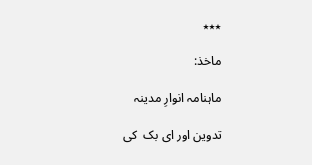٭٭٭

ماخذ:

ماہنامہ انوارِ مدینہ

تدوین اور ای بک  کی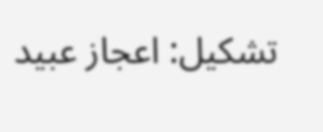تشکیل: اعجاز عبید